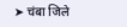➤ चंबा जिले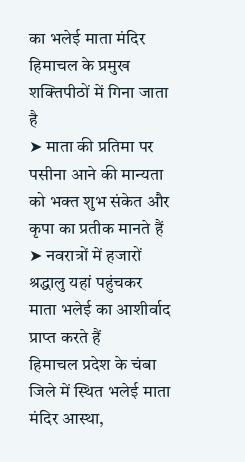का भलेई माता मंदिर हिमाचल के प्रमुख शक्तिपीठों में गिना जाता है
➤ माता की प्रतिमा पर पसीना आने की मान्यता को भक्त शुभ संकेत और कृपा का प्रतीक मानते हैं
➤ नवरात्रों में हजारों श्रद्धालु यहां पहुंचकर माता भलेई का आशीर्वाद प्राप्त करते हैं
हिमाचल प्रदेश के चंबा जिले में स्थित भलेई माता मंदिर आस्था,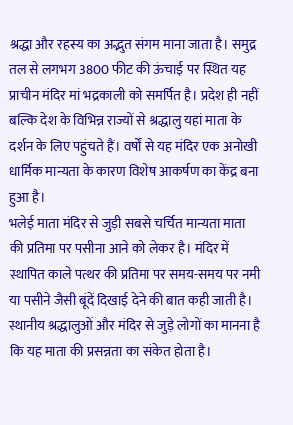श्रद्धा और रहस्य का अद्भुत संगम माना जाता है। समुद्र तल से लगभग 3800 फीट की ऊंचाई पर स्थित यह प्राचीन मंदिर मां भद्रकाली को समर्पित है। प्रदेश ही नहीं बल्कि देश के विभिन्न राज्यों से श्रद्धालु यहां माता के दर्शन के लिए पहुंचते हैं। वर्षों से यह मंदिर एक अनोखी धार्मिक मान्यता के कारण विशेष आकर्षण का केंद्र बना हुआ है।
भलेई माता मंदिर से जुड़ी सबसे चर्चित मान्यता माता की प्रतिमा पर पसीना आने को लेकर है। मंदिर में स्थापित काले पत्थर की प्रतिमा पर समय-समय पर नमी या पसीने जैसी बूंदें दिखाई देने की बात कही जाती है। स्थानीय श्रद्धालुओं और मंदिर से जुड़े लोगों का मानना है कि यह माता की प्रसन्नता का संकेत होता है।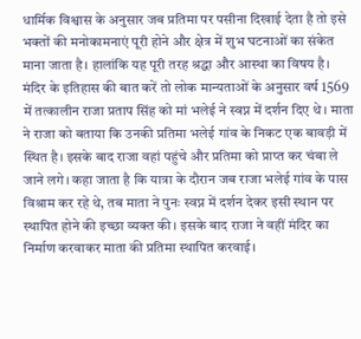धार्मिक विश्वास के अनुसार जब प्रतिमा पर पसीना दिखाई देता है तो इसे भक्तों की मनोकामनाएं पूरी होने और क्षेत्र में शुभ घटनाओं का संकेत माना जाता है। हालांकि यह पूरी तरह श्रद्धा और आस्था का विषय है।
मंदिर के इतिहास की बात करें तो लोक मान्यताओं के अनुसार वर्ष 1569 में तत्कालीन राजा प्रताप सिंह को मां भलेई ने स्वप्न में दर्शन दिए थे। माता ने राजा को बताया कि उनकी प्रतिमा भलेई गांव के निकट एक बावड़ी में स्थित है। इसके बाद राजा वहां पहुंचे और प्रतिमा को प्राप्त कर चंबा ले जाने लगे। कहा जाता है कि यात्रा के दौरान जब राजा भलेई गांव के पास विश्राम कर रहे थे, तब माता ने पुनः स्वप्न में दर्शन देकर इसी स्थान पर स्थापित होने की इच्छा व्यक्त की। इसके बाद राजा ने वहीं मंदिर का निर्माण करवाकर माता की प्रतिमा स्थापित करवाई।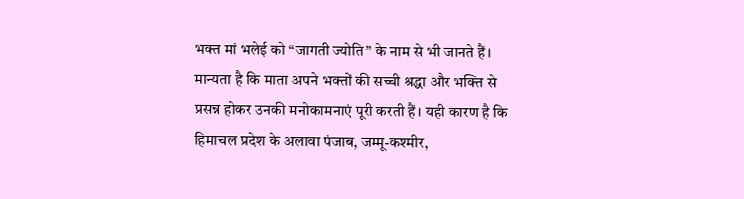भक्त मां भलेई को “जागती ज्योति” के नाम से भी जानते हैं। मान्यता है कि माता अपने भक्तों की सच्ची श्रद्धा और भक्ति से प्रसन्न होकर उनकी मनोकामनाएं पूरी करती हैं। यही कारण है कि हिमाचल प्रदेश के अलावा पंजाब, जम्मू-कश्मीर,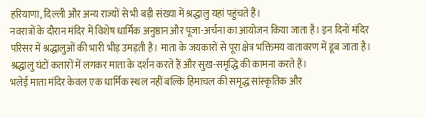हरियाणा, दिल्ली और अन्य राज्यों से भी बड़ी संख्या में श्रद्धालु यहां पहुंचते हैं।
नवरात्रों के दौरान मंदिर में विशेष धार्मिक अनुष्ठान और पूजा-अर्चना का आयोजन किया जाता है। इन दिनों मंदिर परिसर में श्रद्धालुओं की भारी भीड़ उमड़ती है। माता के जयकारों से पूरा क्षेत्र भक्तिमय वातावरण में डूब जाता है। श्रद्धालु घंटों कतारों में लगकर माता के दर्शन करते हैं और सुख-समृद्धि की कामना करते हैं।
भलेई माता मंदिर केवल एक धार्मिक स्थल नहीं बल्कि हिमाचल की समृद्ध सांस्कृतिक और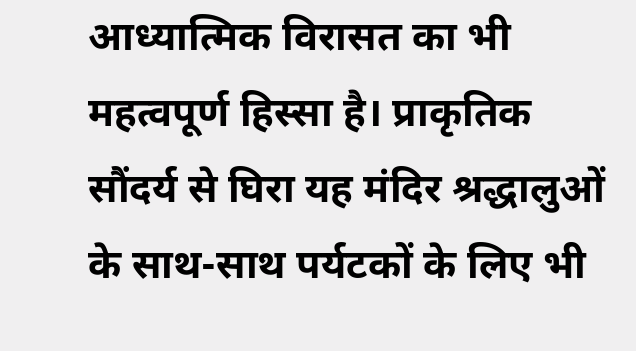आध्यात्मिक विरासत का भी महत्वपूर्ण हिस्सा है। प्राकृतिक सौंदर्य से घिरा यह मंदिर श्रद्धालुओं के साथ-साथ पर्यटकों के लिए भी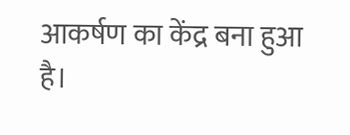आकर्षण का केंद्र बना हुआ है।